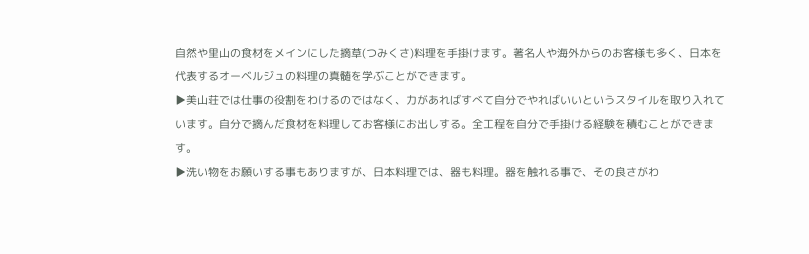自然や里山の食材をメインにした摘草(つみくさ)料理を手掛けます。著名人や海外からのお客様も多く、日本を代表するオーベルジュの料理の真髄を学ぶことができます。
▶美山荘では仕事の役割をわけるのではなく、力があればすべて自分でやればいいというスタイルを取り入れています。自分で摘んだ食材を料理してお客様にお出しする。全工程を自分で手掛ける経験を積むことができます。
▶洗い物をお願いする事もありますが、日本料理では、器も料理。器を触れる事で、その良さがわ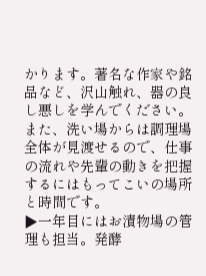かります。著名な作家や銘品など、沢山触れ、器の良し悪しを学んでください。また、洗い場からは調理場全体が見渡せるので、仕事の流れや先輩の動きを把握するにはもってこいの場所と時間です。
▶一年目にはお漬物場の管理も担当。発酵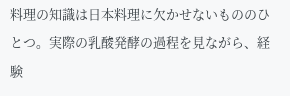料理の知識は日本料理に欠かせないもののひとつ。実際の乳酸発酵の過程を見ながら、経験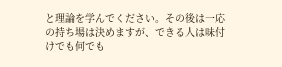と理論を学んでください。その後は一応の持ち場は決めますが、できる人は味付けでも何でも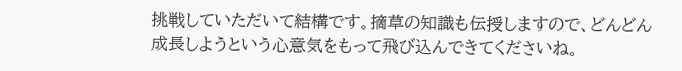挑戦していただいて結構です。摘草の知識も伝授しますので、どんどん成長しようという心意気をもって飛び込んできてくださいね。